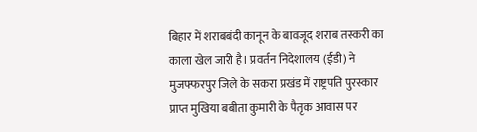बिहार में शराबबंदी कानून के बावजूद शराब तस्करी का काला खेल जारी है। प्रवर्तन निदेशालय (ईडी) ने मुजफ्फरपुर जिले के सकरा प्रखंड में राष्ट्रपति पुरस्कार प्राप्त मुखिया बबीता कुमारी के पैतृक आवास पर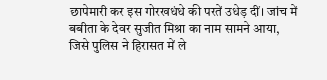छापेमारी कर इस गोरखधंधे की परतें उधेड़ दीं। जांच में बबीता के देवर सुजीत मिश्रा का नाम सामने आया, जिसे पुलिस ने हिरासत में ले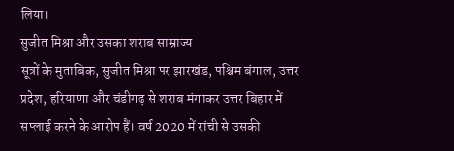लिया।
सुजीत मिश्रा और उसका शराब साम्राज्य
सूत्रों के मुताबिक, सुजीत मिश्रा पर झारखंड, पश्चिम बंगाल, उत्तर प्रदेश, हरियाणा और चंडीगढ़ से शराब मंगाकर उत्तर बिहार में सप्लाई करने के आरोप हैं। वर्ष 2020 में रांची से उसकी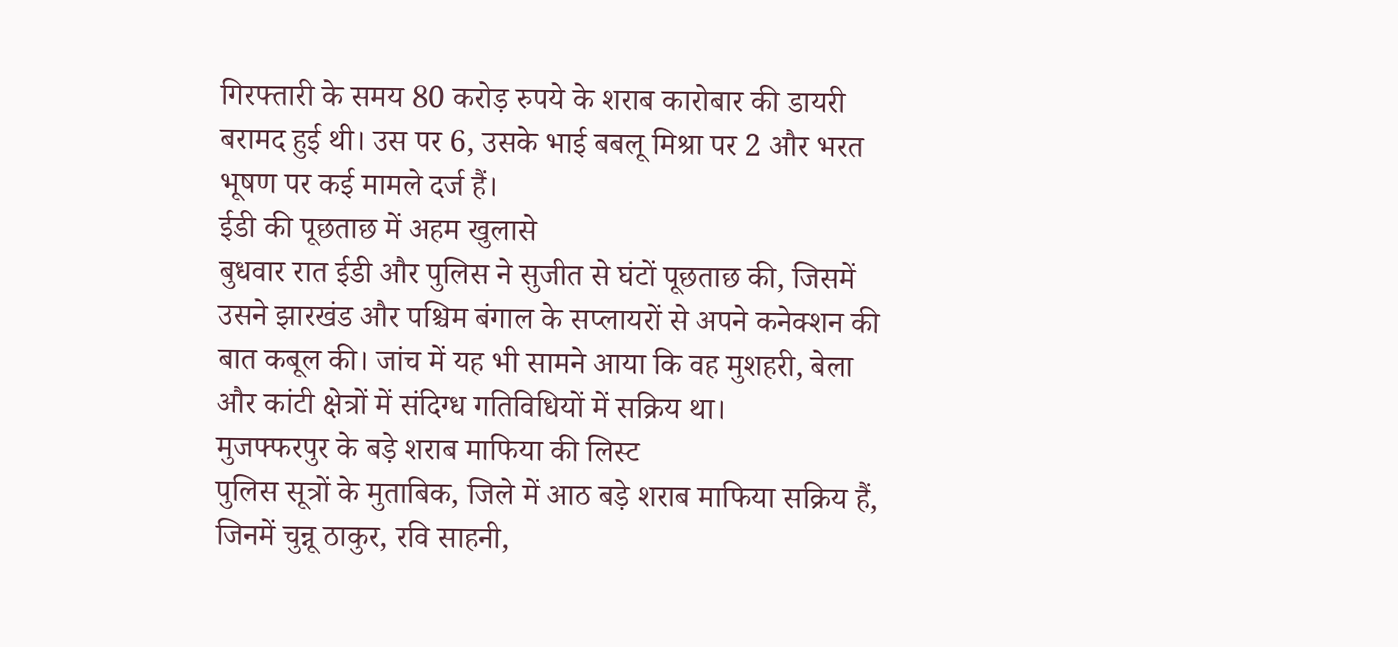गिरफ्तारी के समय 80 करोड़ रुपये के शराब कारोबार की डायरी बरामद हुई थी। उस पर 6, उसके भाई बबलू मिश्रा पर 2 और भरत भूषण पर कई मामले दर्ज हैं।
ईडी की पूछताछ में अहम खुलासे
बुधवार रात ईडी और पुलिस ने सुजीत से घंटों पूछताछ की, जिसमें उसने झारखंड और पश्चिम बंगाल के सप्लायरों से अपने कनेक्शन की बात कबूल की। जांच में यह भी सामने आया कि वह मुशहरी, बेला और कांटी क्षेत्रों में संदिग्ध गतिविधियों में सक्रिय था।
मुजफ्फरपुर के बड़े शराब माफिया की लिस्ट
पुलिस सूत्रों के मुताबिक, जिले में आठ बड़े शराब माफिया सक्रिय हैं, जिनमें चुन्नू ठाकुर, रवि साहनी,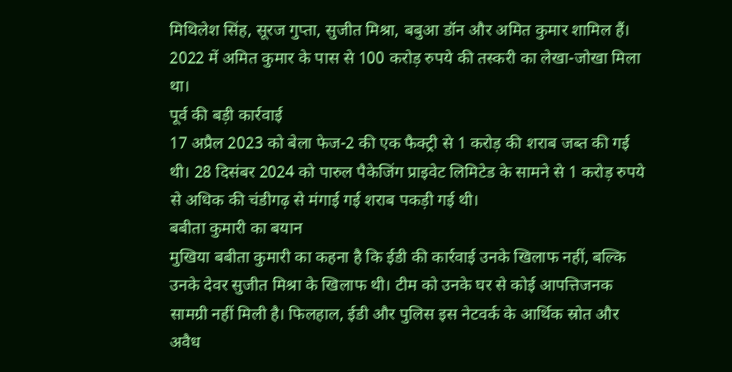मिथिलेश सिंह, सूरज गुप्ता, सुजीत मिश्रा, बबुआ डॉन और अमित कुमार शामिल हैं। 2022 में अमित कुमार के पास से 100 करोड़ रुपये की तस्करी का लेखा-जोखा मिला था।
पूर्व की बड़ी कार्रवाई
17 अप्रैल 2023 को बेला फेज-2 की एक फैक्ट्री से 1 करोड़ की शराब जब्त की गई थी। 28 दिसंबर 2024 को पारुल पैकेजिंग प्राइवेट लिमिटेड के सामने से 1 करोड़ रुपये से अधिक की चंडीगढ़ से मंगाई गई शराब पकड़ी गई थी।
बबीता कुमारी का बयान
मुखिया बबीता कुमारी का कहना है कि ईडी की कार्रवाई उनके खिलाफ नहीं, बल्कि उनके देवर सुजीत मिश्रा के खिलाफ थी। टीम को उनके घर से कोई आपत्तिजनक सामग्री नहीं मिली है। फिलहाल, ईडी और पुलिस इस नेटवर्क के आर्थिक स्रोत और अवैध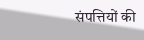संपत्तियों की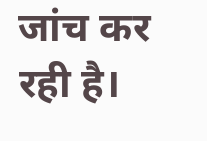जांच कर रही है।